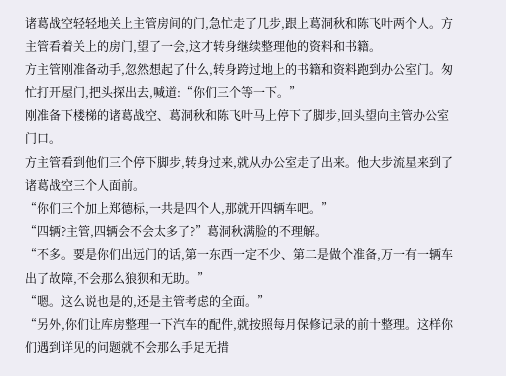诸葛战空轻轻地关上主管房间的门,急忙走了几步,跟上葛洞秋和陈飞叶两个人。方主管看着关上的房门,望了一会,这才转身继续整理他的资料和书籍。
方主管刚准备动手,忽然想起了什么,转身跨过地上的书籍和资料跑到办公室门。匆忙打开屋门,把头探出去,喊道:“你们三个等一下。”
刚准备下楼梯的诸葛战空、葛洞秋和陈飞叶马上停下了脚步,回头望向主管办公室门口。
方主管看到他们三个停下脚步,转身过来,就从办公室走了出来。他大步流星来到了诸葛战空三个人面前。
“你们三个加上郑德标,一共是四个人,那就开四辆车吧。”
“四辆?主管,四辆会不会太多了?”葛洞秋满脸的不理解。
“不多。要是你们出远门的话,第一东西一定不少、第二是做个准备,万一有一辆车出了故障,不会那么狼狈和无助。”
“嗯。这么说也是的,还是主管考虑的全面。”
“另外,你们让库房整理一下汽车的配件,就按照每月保修记录的前十整理。这样你们遇到详见的问题就不会那么手足无措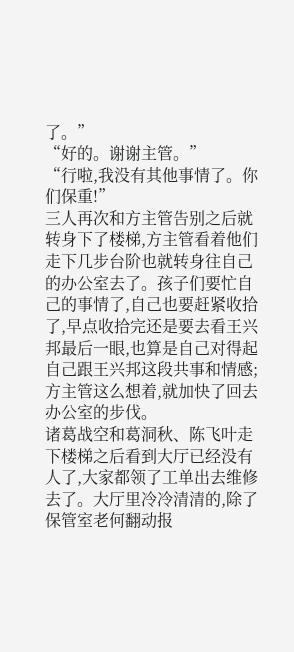了。”
“好的。谢谢主管。”
“行啦,我没有其他事情了。你们保重!”
三人再次和方主管告别之后就转身下了楼梯,方主管看着他们走下几步台阶也就转身往自己的办公室去了。孩子们要忙自己的事情了,自己也要赶紧收拾了,早点收拾完还是要去看王兴邦最后一眼,也算是自己对得起自己跟王兴邦这段共事和情感;方主管这么想着,就加快了回去办公室的步伐。
诸葛战空和葛洞秋、陈飞叶走下楼梯之后看到大厅已经没有人了,大家都领了工单出去维修去了。大厅里冷冷清清的,除了保管室老何翻动报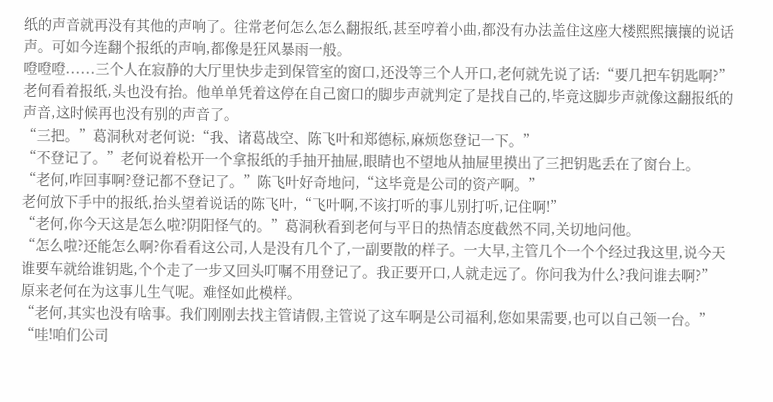纸的声音就再没有其他的声响了。往常老何怎么怎么翻报纸,甚至哼着小曲,都没有办法盖住这座大楼熙熙攘攘的说话声。可如今连翻个报纸的声响,都像是狂风暴雨一般。
噔噔噔......三个人在寂静的大厅里快步走到保管室的窗口,还没等三个人开口,老何就先说了话:“要几把车钥匙啊?”老何看着报纸,头也没有抬。他单单凭着这停在自己窗口的脚步声就判定了是找自己的,毕竟这脚步声就像这翻报纸的声音,这时候再也没有别的声音了。
“三把。”葛洞秋对老何说:“我、诸葛战空、陈飞叶和郑德标,麻烦您登记一下。”
“不登记了。”老何说着松开一个拿报纸的手抽开抽屉,眼睛也不望地从抽屉里摸出了三把钥匙丢在了窗台上。
“老何,咋回事啊?登记都不登记了。”陈飞叶好奇地问,“这毕竟是公司的资产啊。”
老何放下手中的报纸,抬头望着说话的陈飞叶,“飞叶啊,不该打听的事儿别打听,记住啊!”
“老何,你今天这是怎么啦?阴阳怪气的。”葛洞秋看到老何与平日的热情态度截然不同,关切地问他。
“怎么啦?还能怎么啊?你看看这公司,人是没有几个了,一副要散的样子。一大早,主管几个一个个经过我这里,说今天谁要车就给谁钥匙,个个走了一步又回头叮嘱不用登记了。我正要开口,人就走远了。你问我为什么?我问谁去啊?”
原来老何在为这事儿生气呢。难怪如此模样。
“老何,其实也没有啥事。我们刚刚去找主管请假,主管说了这车啊是公司福利,您如果需要,也可以自己领一台。”
“哇!咱们公司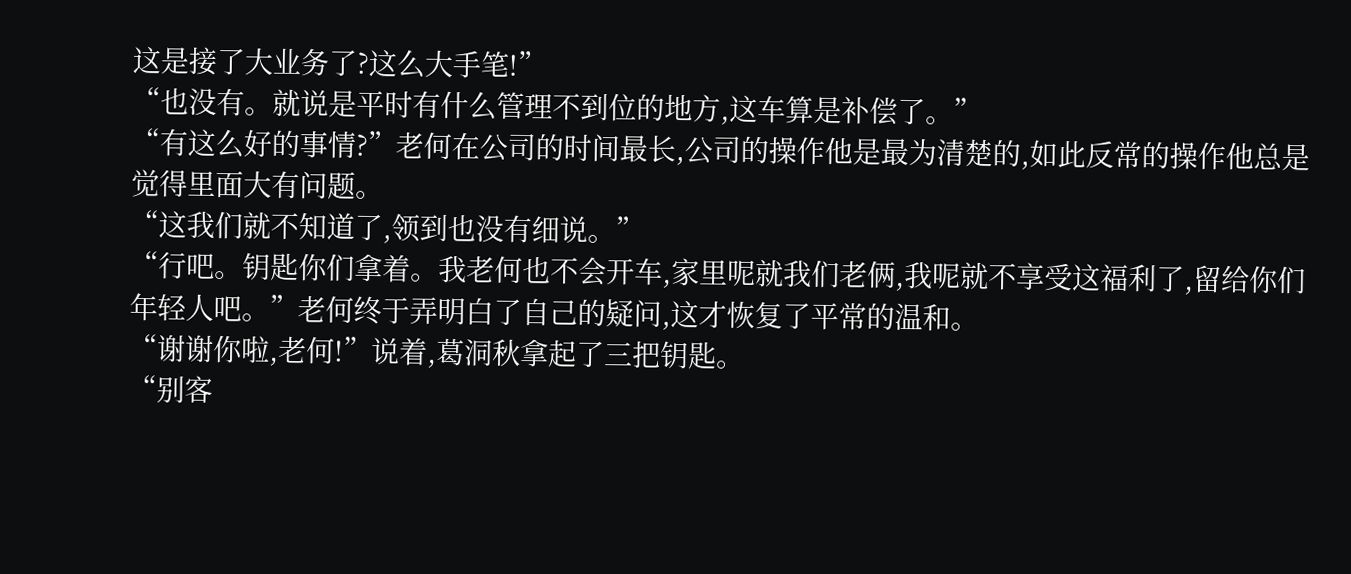这是接了大业务了?这么大手笔!”
“也没有。就说是平时有什么管理不到位的地方,这车算是补偿了。”
“有这么好的事情?”老何在公司的时间最长,公司的操作他是最为清楚的,如此反常的操作他总是觉得里面大有问题。
“这我们就不知道了,领到也没有细说。”
“行吧。钥匙你们拿着。我老何也不会开车,家里呢就我们老俩,我呢就不享受这福利了,留给你们年轻人吧。”老何终于弄明白了自己的疑问,这才恢复了平常的温和。
“谢谢你啦,老何!”说着,葛洞秋拿起了三把钥匙。
“别客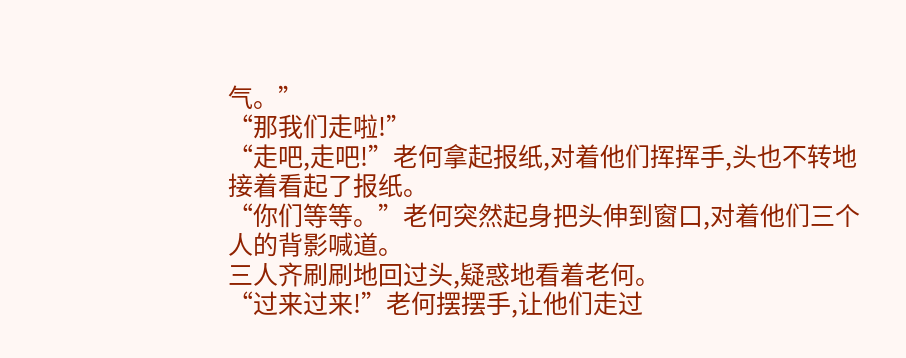气。”
“那我们走啦!”
“走吧,走吧!”老何拿起报纸,对着他们挥挥手,头也不转地接着看起了报纸。
“你们等等。”老何突然起身把头伸到窗口,对着他们三个人的背影喊道。
三人齐刷刷地回过头,疑惑地看着老何。
“过来过来!”老何摆摆手,让他们走过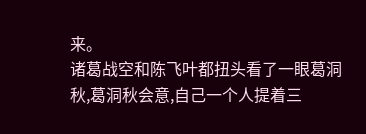来。
诸葛战空和陈飞叶都扭头看了一眼葛洞秋,葛洞秋会意,自己一个人提着三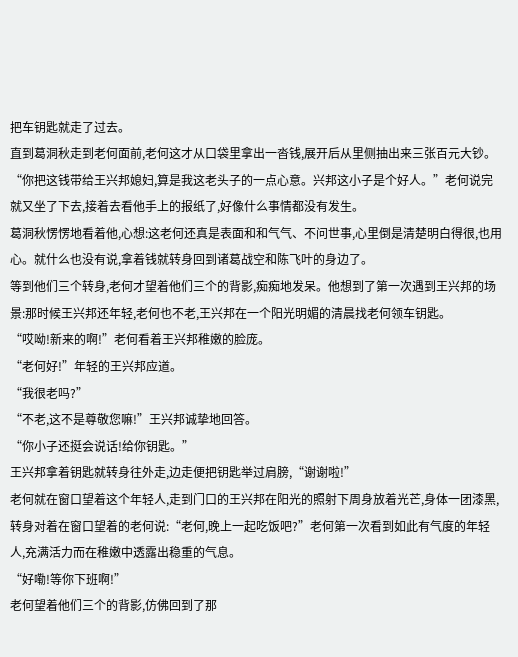把车钥匙就走了过去。
直到葛洞秋走到老何面前,老何这才从口袋里拿出一沓钱,展开后从里侧抽出来三张百元大钞。“你把这钱带给王兴邦媳妇,算是我这老头子的一点心意。兴邦这小子是个好人。”老何说完就又坐了下去,接着去看他手上的报纸了,好像什么事情都没有发生。
葛洞秋愣愣地看着他,心想:这老何还真是表面和和气气、不问世事,心里倒是清楚明白得很,也用心。就什么也没有说,拿着钱就转身回到诸葛战空和陈飞叶的身边了。
等到他们三个转身,老何才望着他们三个的背影,痴痴地发呆。他想到了第一次遇到王兴邦的场景:那时候王兴邦还年轻,老何也不老,王兴邦在一个阳光明媚的清晨找老何领车钥匙。
“哎呦!新来的啊!”老何看着王兴邦稚嫩的脸庞。
“老何好!”年轻的王兴邦应道。
“我很老吗?”
“不老,这不是尊敬您嘛!”王兴邦诚挚地回答。
“你小子还挺会说话!给你钥匙。”
王兴邦拿着钥匙就转身往外走,边走便把钥匙举过肩膀,“谢谢啦!”
老何就在窗口望着这个年轻人,走到门口的王兴邦在阳光的照射下周身放着光芒,身体一团漆黑,转身对着在窗口望着的老何说:“老何,晚上一起吃饭吧?”老何第一次看到如此有气度的年轻人,充满活力而在稚嫩中透露出稳重的气息。
“好嘞!等你下班啊!”
老何望着他们三个的背影,仿佛回到了那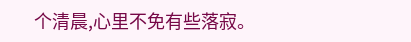个清晨,心里不免有些落寂。